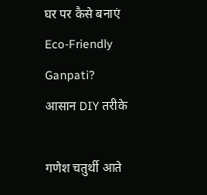घर पर कैसे बनाएं Eco-Friendly Ganpati? आसान DIY तरीके

गणेश चतुर्थी आते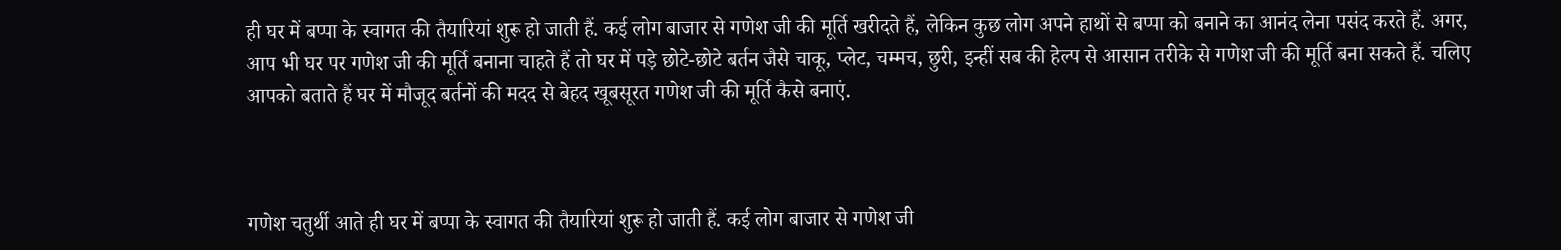ही घर में बप्पा के स्वागत की तैयारियां शुरू हो जाती हैं. कई लोग बाजार से गणेश जी की मूर्ति खरीदते हैं, लेकिन कुछ लोग अपने हाथों से बप्पा को बनाने का आनंद लेना पसंद करते हैं. अगर, आप भी घर पर गणेश जी की मूर्ति बनाना चाहते हैं तो घर में पड़े छोटे-छोटे बर्तन जैसे चाकू, प्लेट, चम्मच, छुरी, इन्हीं सब की हेल्प से आसान तरीके से गणेश जी की मूर्ति बना सकते हैं. चलिए आपको बताते हैं घर में मौजूद बर्तनों की मदद से बेहद खूबसूरत गणेश जी की मूर्ति कैसे बनाएं.



गणेश चतुर्थी आते ही घर में बप्पा के स्वागत की तैयारियां शुरू हो जाती हैं. कई लोग बाजार से गणेश जी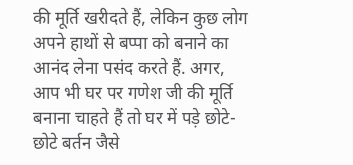की मूर्ति खरीदते हैं, लेकिन कुछ लोग अपने हाथों से बप्पा को बनाने का आनंद लेना पसंद करते हैं. अगर, आप भी घर पर गणेश जी की मूर्ति बनाना चाहते हैं तो घर में पड़े छोटे-छोटे बर्तन जैसे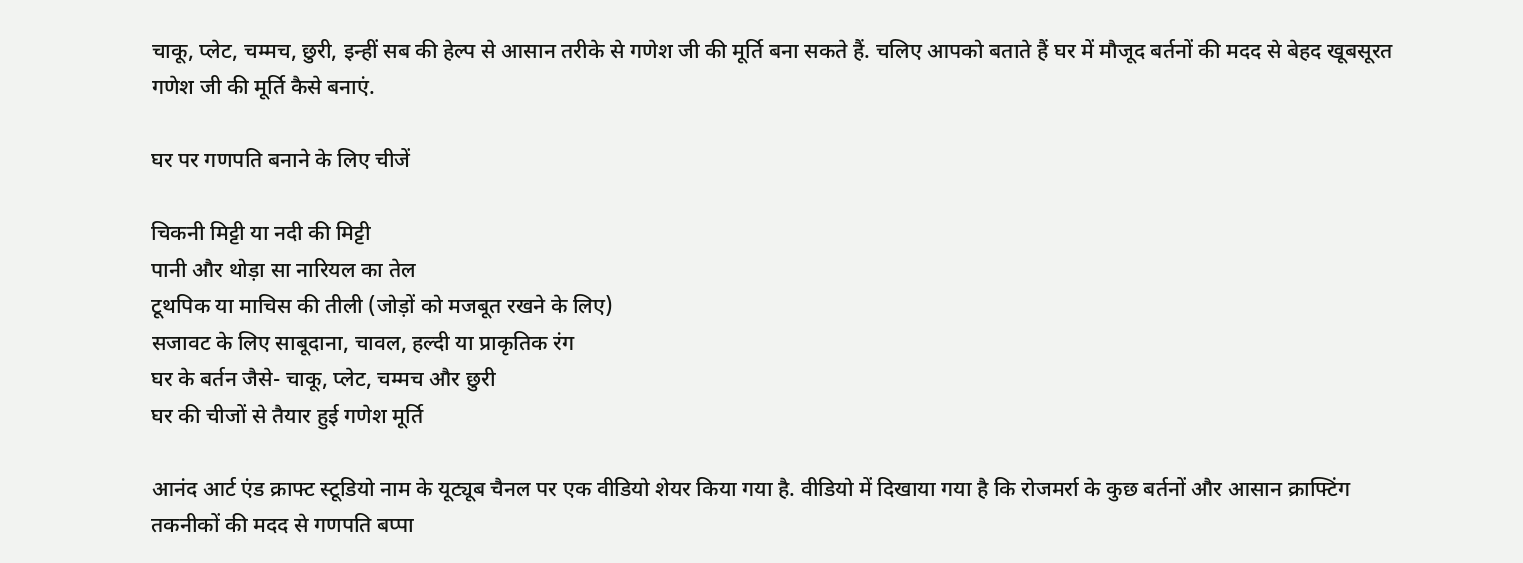चाकू, प्लेट, चम्मच, छुरी, इन्हीं सब की हेल्प से आसान तरीके से गणेश जी की मूर्ति बना सकते हैं. चलिए आपको बताते हैं घर में मौजूद बर्तनों की मदद से बेहद खूबसूरत गणेश जी की मूर्ति कैसे बनाएं.

घर पर गणपति बनाने के लिए चीजें

चिकनी मिट्टी या नदी की मिट्टी
पानी और थोड़ा सा नारियल का तेल
टूथपिक या माचिस की तीली (जोड़ों को मजबूत रखने के लिए)
सजावट के लिए साबूदाना, चावल, हल्दी या प्राकृतिक रंग
घर के बर्तन जैसे- चाकू, प्लेट, चम्मच और छुरी
घर की चीजों से तैयार हुई गणेश मूर्ति

आनंद आर्ट एंड क्राफ्ट स्टूडियो नाम के यूट्यूब चैनल पर एक वीडियो शेयर किया गया है. वीडियो में दिखाया गया है कि रोजमर्रा के कुछ बर्तनों और आसान क्राफ्टिंग तकनीकों की मदद से गणपति बप्पा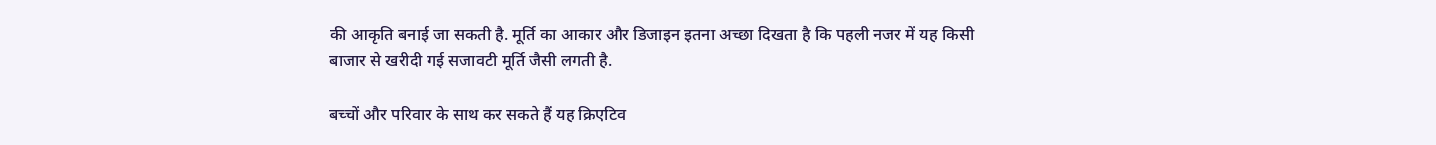की आकृति बनाई जा सकती है. मूर्ति का आकार और डिजाइन इतना अच्छा दिखता है कि पहली नजर में यह किसी बाजार से खरीदी गई सजावटी मूर्ति जैसी लगती है.

बच्चों और परिवार के साथ कर सकते हैं यह क्रिएटिव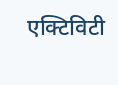एक्टिविटी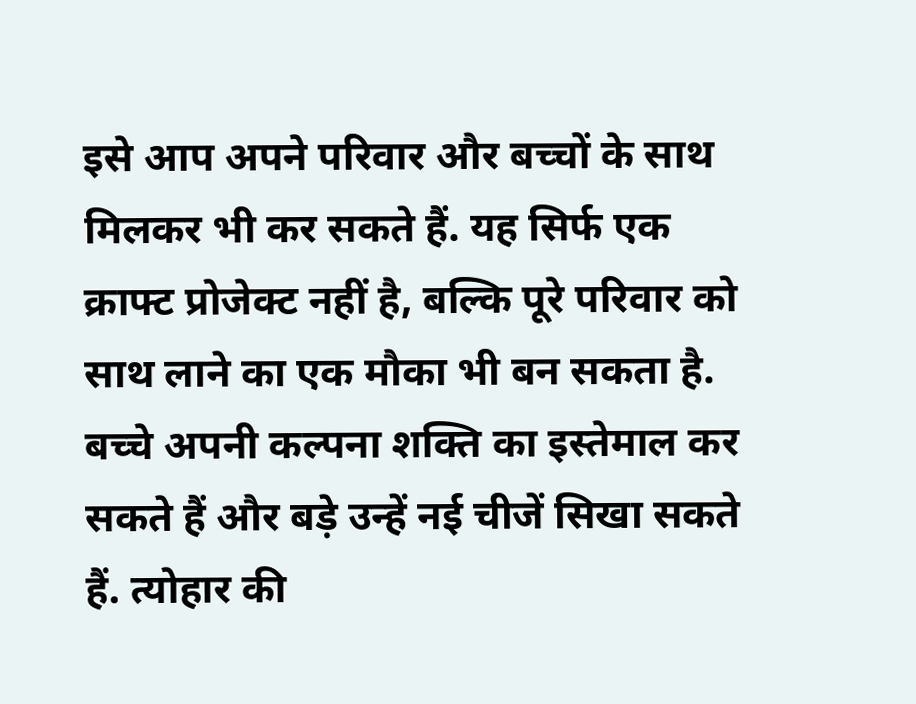इसे आप अपने परिवार और बच्चों के साथ मिलकर भी कर सकते हैं. यह सिर्फ एक क्राफ्ट प्रोजेक्ट नहीं है, बल्कि पूरे परिवार को साथ लाने का एक मौका भी बन सकता है. बच्चे अपनी कल्पना शक्ति का इस्तेमाल कर सकते हैं और बड़े उन्हें नई चीजें सिखा सकते हैं. त्योहार की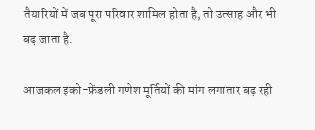तैयारियों में जब पूरा परिवार शामिल होता है, तो उत्साह और भी बढ़ जाता है.

आजकल इको-फ्रेंडली गणेश मूर्तियों की मांग लगातार बढ़ रही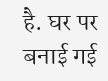है. घर पर बनाई गई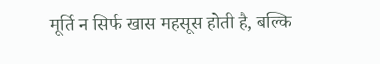मूर्ति न सिर्फ खास महसूस होती है, बल्कि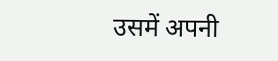उसमें अपनी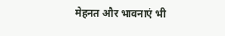मेहनत और भावनाएं भी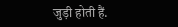जुड़ी होती हैं.